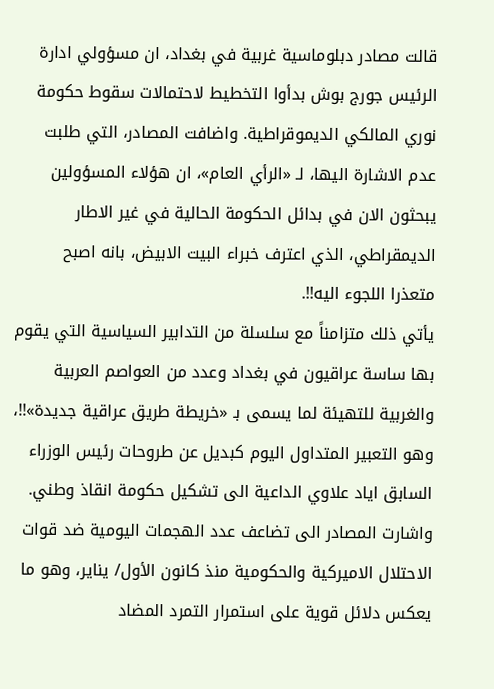قالت مصادر دبلوماسية غربية في بغداد، ان مسؤولي ادارة الرئيس جورج بوش بدأوا التخطيط لاحتمالات سقوط حكومة نوري المالكي الديموقراطية. واضافت المصادر، التي طلبت عدم الاشارة اليها، لـ «الرأي العام»، ان هؤلاء المسؤولين يبحثون الان في بدائل الحكومة الحالية في غير الاطار الديمقراطي، الذي اعترف خبراء البيت الابيض، بانه اصبح متعذرا اللجوء اليه!!.
يأتي ذلك متزامناً مع سلسلة من التدابير السياسية التي يقوم بها ساسة عراقيون في بغداد وعدد من العواصم العربية والغربية للتهيئة لما يسمى بـ «خريطة طريق عراقية جديدة»!!، وهو التعبير المتداول اليوم كبديل عن طروحات رئيس الوزراء السابق اياد علاوي الداعية الى تشكيل حكومة انقاذ وطني.
واشارت المصادر الى تضاعف عدد الهجمات اليومية ضد قوات الاحتلال الاميركية والحكومية منذ كانون الأول/ يناير، وهو ما يعكس دلائل قوية على استمرار التمرد المضاد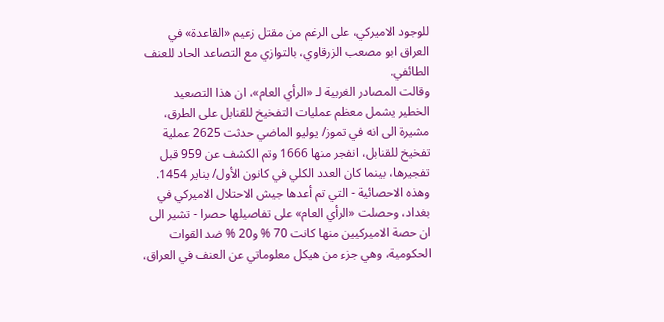للوجود الاميركي، على الرغم من مقتل زعيم «القاعدة» في العراق ابو مصعب الزرقاوي، بالتوازي مع التصاعد الحاد للعنف الطائفي.
وقالت المصادر الغربية لـ «الرأي العام»، ان هذا التصعيد الخطير يشمل معظم عمليات التفخيخ للقنابل على الطرق، مشيرة الى انه في تموز/ يوليو الماضي حدثت 2625 عملية تفخيخ للقنابل، انفجر منها 1666 وتم الكشف عن 959 قبل تفجيرها، بينما كان العدد الكلي في كانون الأول/ يناير 1454.
وهذه الاحصائية - التي تم أعدها جيش الاحتلال الاميركي في بغداد، وحصلت «الرأي العام» على تفاصيلها حصرا - تشير الى ان حصة الاميركيين منها كانت 70 % و20 % ضد القوات الحكومية، وهي جزء من هيكل معلوماتي عن العنف في العراق،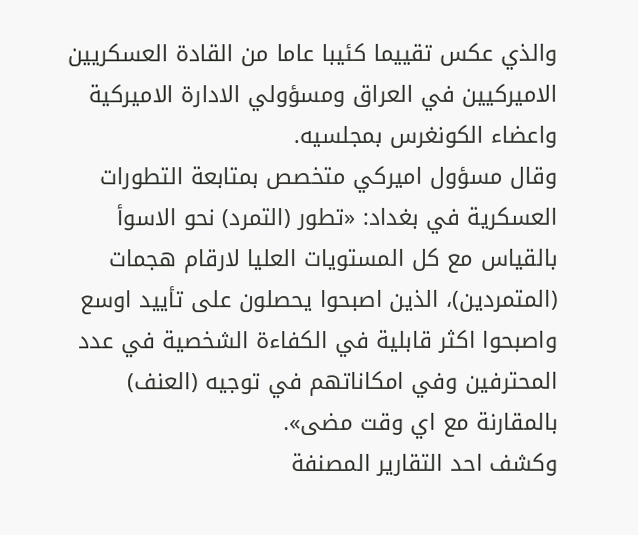والذي عكس تقييما كئيبا عاما من القادة العسكريين الاميركيين في العراق ومسؤولي الادارة الاميركية واعضاء الكونغرس بمجلسيه.
وقال مسؤول اميركي متخصص بمتابعة التطورات العسكرية في بغداد: «تطور (التمرد) نحو الاسوأ بالقياس مع كل المستويات العليا لارقام هجمات (المتمردين)، الذين اصبحوا يحصلون على تأييد اوسع واصبحوا اكثر قابلية في الكفاءة الشخصية في عدد المحترفين وفي امكاناتهم في توجيه (العنف) بالمقارنة مع اي وقت مضى».
وكشف احد التقارير المصنفة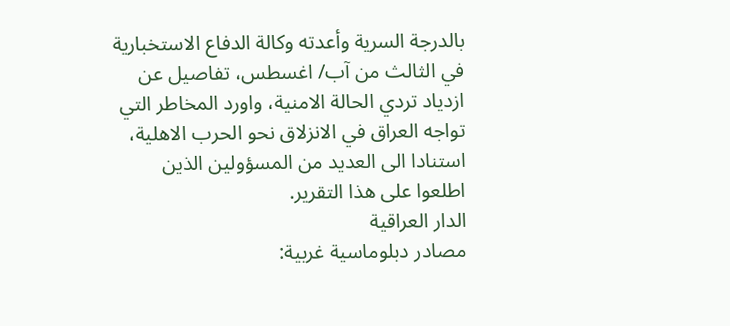بالدرجة السرية وأعدته وكالة الدفاع الاستخبارية في الثالث من آب/ اغسطس، تفاصيل عن ازدياد تردي الحالة الامنية، واورد المخاطر التي تواجه العراق في الانزلاق نحو الحرب الاهلية، استنادا الى العديد من المسؤولين الذين اطلعوا على هذا التقرير.
الدار العراقية
مصادر دبلوماسية غربية: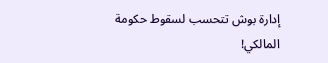إدارة بوش تتحسب لسقوط حكومة المالكي!